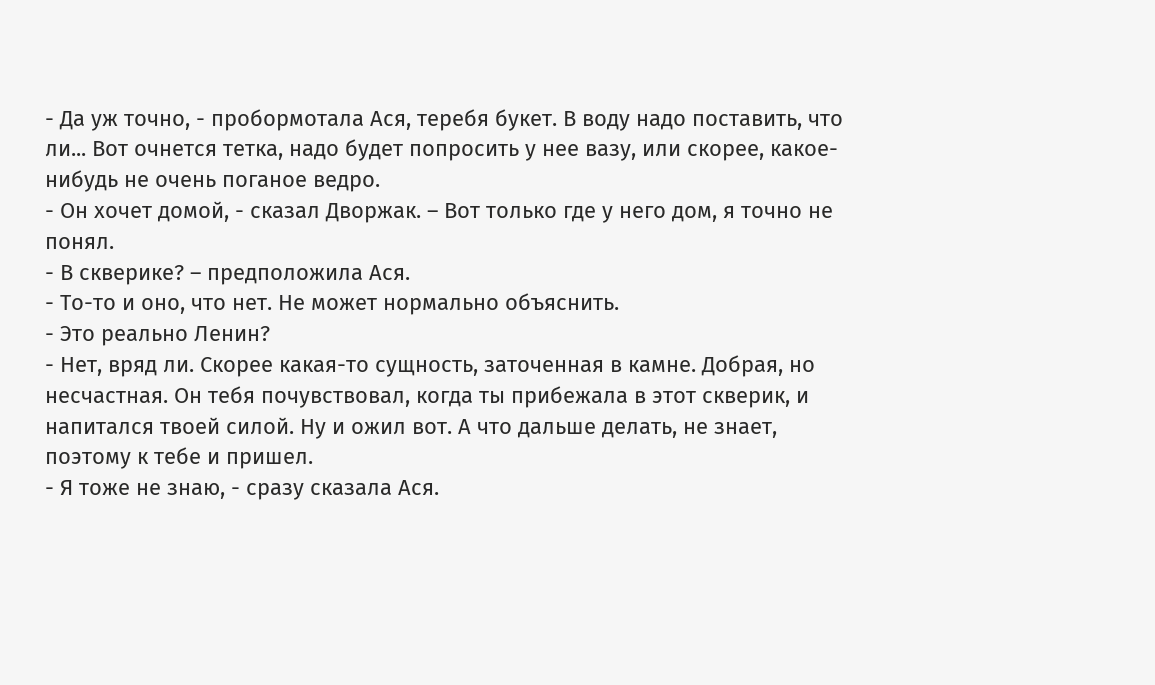- Да уж точно, - пробормотала Ася, теребя букет. В воду надо поставить, что ли... Вот очнется тетка, надо будет попросить у нее вазу, или скорее, какое-нибудь не очень поганое ведро.
- Он хочет домой, - сказал Дворжак. – Вот только где у него дом, я точно не понял.
- В скверике? – предположила Ася.
- То-то и оно, что нет. Не может нормально объяснить.
- Это реально Ленин?
- Нет, вряд ли. Скорее какая-то сущность, заточенная в камне. Добрая, но несчастная. Он тебя почувствовал, когда ты прибежала в этот скверик, и напитался твоей силой. Ну и ожил вот. А что дальше делать, не знает, поэтому к тебе и пришел.
- Я тоже не знаю, - сразу сказала Ася.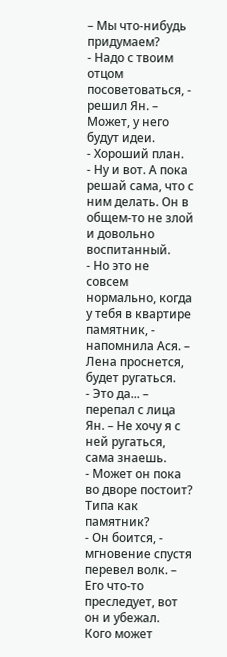– Мы что-нибудь придумаем?
- Надо с твоим отцом посоветоваться, - решил Ян. – Может, у него будут идеи.
- Хороший план.
- Ну и вот. А пока решай сама, что с ним делать. Он в общем-то не злой и довольно воспитанный.
- Но это не совсем нормально, когда у тебя в квартире памятник, - напомнила Ася. – Лена проснется, будет ругаться.
- Это да... – перепал с лица Ян. – Не хочу я с ней ругаться, сама знаешь.
- Может он пока во дворе постоит? Типа как памятник?
- Он боится, - мгновение спустя перевел волк. – Его что-то преследует, вот он и убежал.
Кого может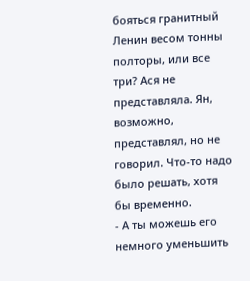бояться гранитный Ленин весом тонны полторы, или все три? Ася не представляла. Ян, возможно, представлял, но не говорил. Что-то надо было решать, хотя бы временно.
- А ты можешь его немного уменьшить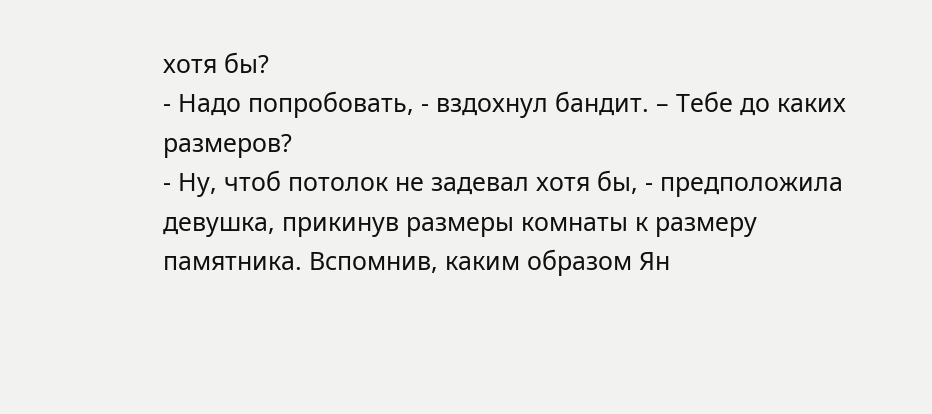хотя бы?
- Надо попробовать, - вздохнул бандит. – Тебе до каких размеров?
- Ну, чтоб потолок не задевал хотя бы, - предположила девушка, прикинув размеры комнаты к размеру памятника. Вспомнив, каким образом Ян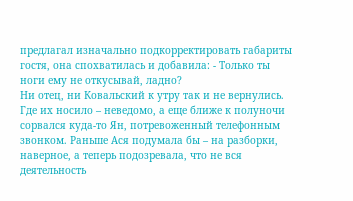предлагал изначально подкорректировать габариты гостя, она спохватилась и добавила: - Только ты ноги ему не откусывай, ладно?
Ни отец, ни Ковальский к утру так и не вернулись. Где их носило – неведомо, а еще ближе к полуночи сорвался куда-то Ян, потревоженный телефонным звонком. Раньше Ася подумала бы – на разборки, наверное, а теперь подозревала, что не вся деятельность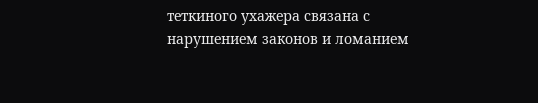теткиного ухажера связана с нарушением законов и ломанием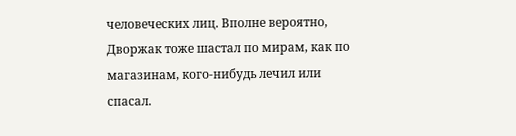человеческих лиц. Вполне вероятно, Дворжак тоже шастал по мирам, как по магазинам, кого-нибудь лечил или спасал.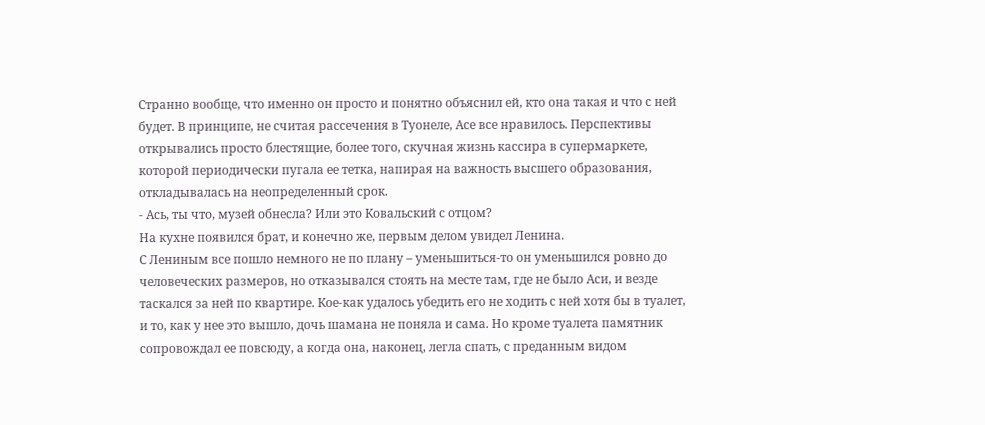Странно вообще, что именно он просто и понятно объяснил ей, кто она такая и что с ней будет. В принципе, не считая рассечения в Туонеле, Асе все нравилось. Перспективы открывались просто блестящие, более того, скучная жизнь кассира в супермаркете, которой периодически пугала ее тетка, напирая на важность высшего образования, откладывалась на неопределенный срок.
- Ась, ты что, музей обнесла? Или это Ковальский с отцом?
На кухне появился брат, и конечно же, первым делом увидел Ленина.
С Лениным все пошло немного не по плану – уменьшиться-то он уменьшился ровно до человеческих размеров, но отказывался стоять на месте там, где не было Аси, и везде таскался за ней по квартире. Кое-как удалось убедить его не ходить с ней хотя бы в туалет, и то, как у нее это вышло, дочь шамана не поняла и сама. Но кроме туалета памятник сопровождал ее повсюду, а когда она, наконец, легла спать, с преданным видом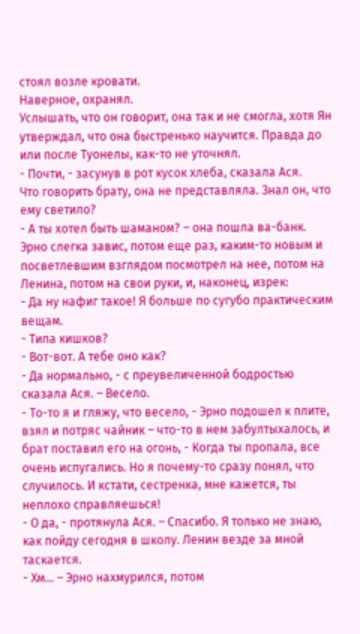стоял возле кровати.
Наверное, охранял.
Услышать, что он говорит, она так и не смогла, хотя Ян утверждал, что она быстренько научится. Правда до или после Туонелы, как-то не уточнял.
- Почти, - засунув в рот кусок хлеба, сказала Ася.
Что говорить брату, она не представляла. Знал он, что ему светило?
- А ты хотел быть шаманом? – она пошла ва-банк.
Эрно слегка завис, потом еще раз, каким-то новым и посветлевшим взглядом посмотрел на нее, потом на Ленина, потом на свои руки, и, наконец, изрек:
- Да ну нафиг такое! Я больше по сугубо практическим вещам.
- Типа кишков?
- Вот-вот. А тебе оно как?
- Да нормально, - с преувеличенной бодростью сказала Ася. – Весело.
- То-то я и гляжу, что весело, - Эрно подошел к плите, взял и потряс чайник – что-то в нем забултыхалось, и брат поставил его на огонь, - Когда ты пропала, все очень испугались. Но я почему-то сразу понял, что случилось. И кстати, сестренка, мне кажется, ты неплохо справляешься!
- О да, - протянула Ася. – Спасибо. Я только не знаю, как пойду сегодня в школу. Ленин везде за мной таскается.
- Хм... – Эрно нахмурился, потом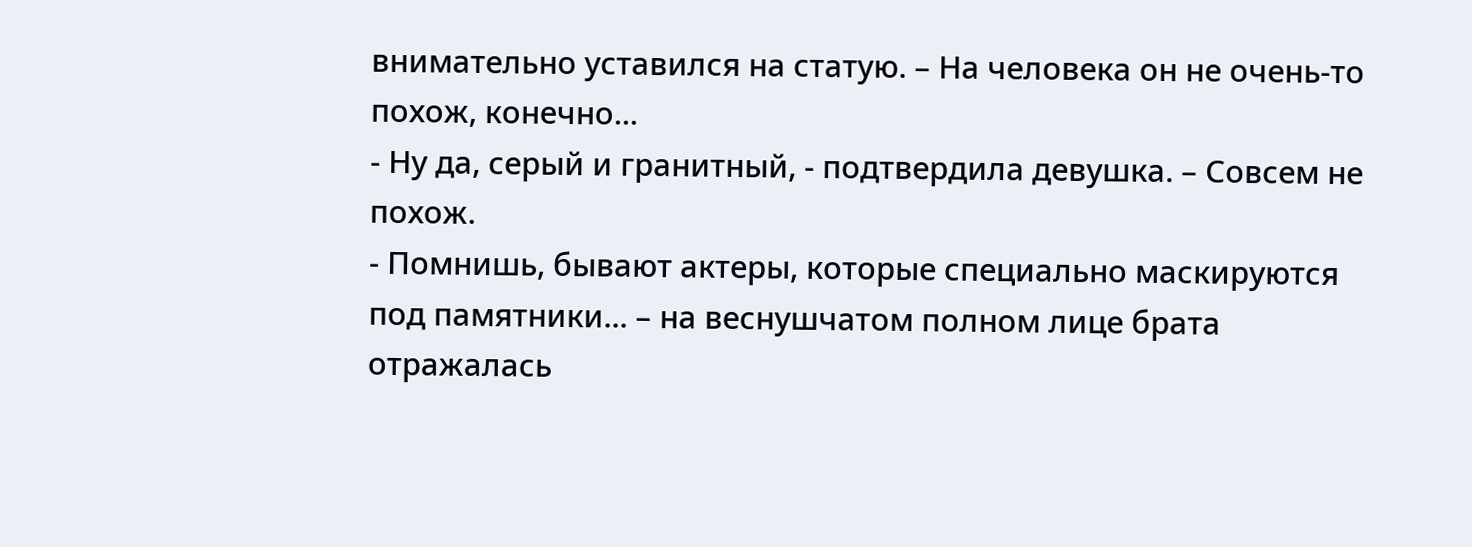внимательно уставился на статую. – На человека он не очень-то похож, конечно...
- Ну да, серый и гранитный, - подтвердила девушка. – Совсем не похож.
- Помнишь, бывают актеры, которые специально маскируются под памятники... – на веснушчатом полном лице брата отражалась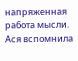напряженная работа мысли.
Ася вспомнила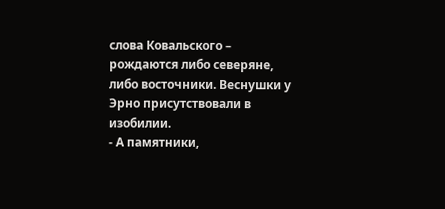слова Ковальского – рождаются либо северяне, либо восточники. Веснушки у Эрно присутствовали в изобилии.
- А памятники,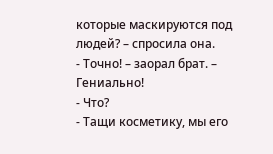которые маскируются под людей? – спросила она.
- Точно! – заорал брат. – Гениально!
- Что?
- Тащи косметику, мы его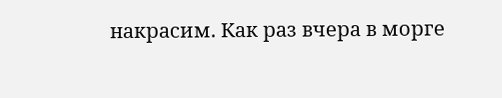накрасим. Как раз вчера в морге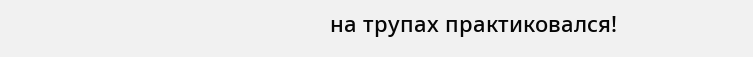на трупах практиковался!